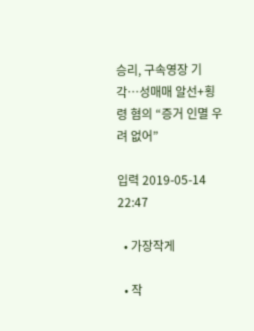승리, 구속영장 기각…성매매 알선+횡령 혐의 “증거 인멸 우려 없어”

입력 2019-05-14 22:47

  • 가장작게

  • 작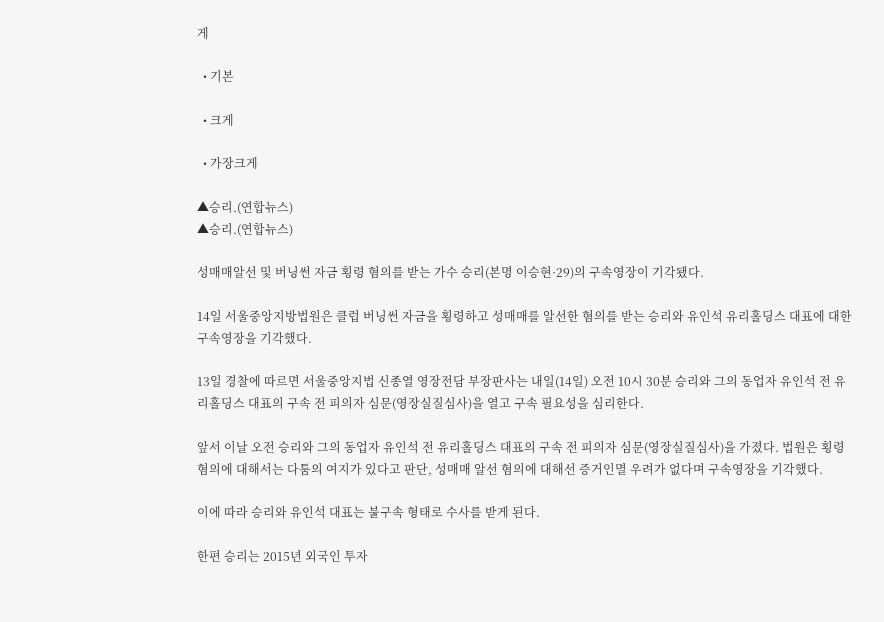게

  • 기본

  • 크게

  • 가장크게

▲승리.(연합뉴스)
▲승리.(연합뉴스)

성매매알선 및 버닝썬 자금 횡령 혐의를 받는 가수 승리(본명 이승현·29)의 구속영장이 기각됐다.

14일 서울중앙지방법원은 클럽 버닝썬 자금을 횡령하고 성매매를 알선한 혐의를 받는 승리와 유인석 유리홀딩스 대표에 대한 구속영장을 기각했다.

13일 경찰에 따르면 서울중앙지법 신종열 영장전담 부장판사는 내일(14일) 오전 10시 30분 승리와 그의 동업자 유인석 전 유리홀딩스 대표의 구속 전 피의자 심문(영장실질심사)을 열고 구속 필요성을 심리한다.

앞서 이날 오전 승리와 그의 동업자 유인석 전 유리홀딩스 대표의 구속 전 피의자 심문(영장실질심사)을 가졌다. 법원은 횡령 혐의에 대해서는 다툼의 여지가 있다고 판단, 성매매 알선 혐의에 대해선 증거인멸 우려가 없다며 구속영장을 기각했다.

이에 따라 승리와 유인석 대표는 불구속 형태로 수사를 받게 된다.

한편 승리는 2015년 외국인 투자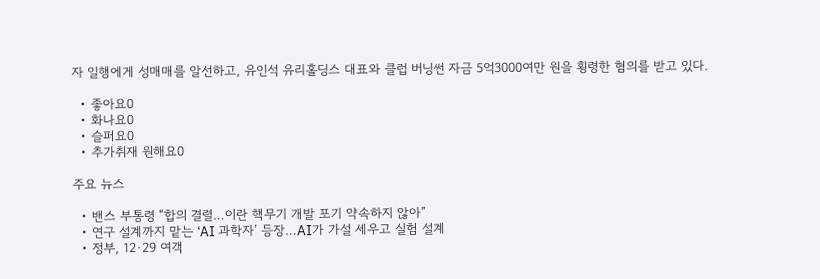자 일행에게 성매매를 알선하고, 유인석 유리홀딩스 대표와 클럽 버닝썬 자금 5억3000여만 원을 횡령한 혐의를 받고 있다.

  • 좋아요0
  • 화나요0
  • 슬퍼요0
  • 추가취재 원해요0

주요 뉴스

  • 밴스 부통령 “합의 결렬…이란 핵무기 개발 포기 약속하지 않아”
  • 연구 설계까지 맡는 ‘AI 과학자’ 등장…AI가 가설 세우고 실험 설계
  • 정부, 12·29 여객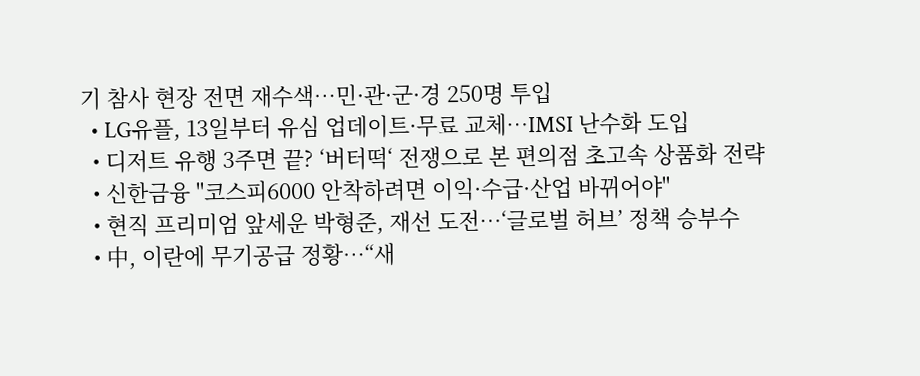기 참사 현장 전면 재수색…민·관·군·경 250명 투입
  • LG유플, 13일부터 유심 업데이트·무료 교체…IMSI 난수화 도입
  • 디저트 유행 3주면 끝? ‘버터떡‘ 전쟁으로 본 편의점 초고속 상품화 전략
  • 신한금융 "코스피6000 안착하려면 이익·수급·산업 바뀌어야"
  • 현직 프리미엄 앞세운 박형준, 재선 도전…‘글로벌 허브’ 정책 승부수
  • 中, 이란에 무기공급 정황…“새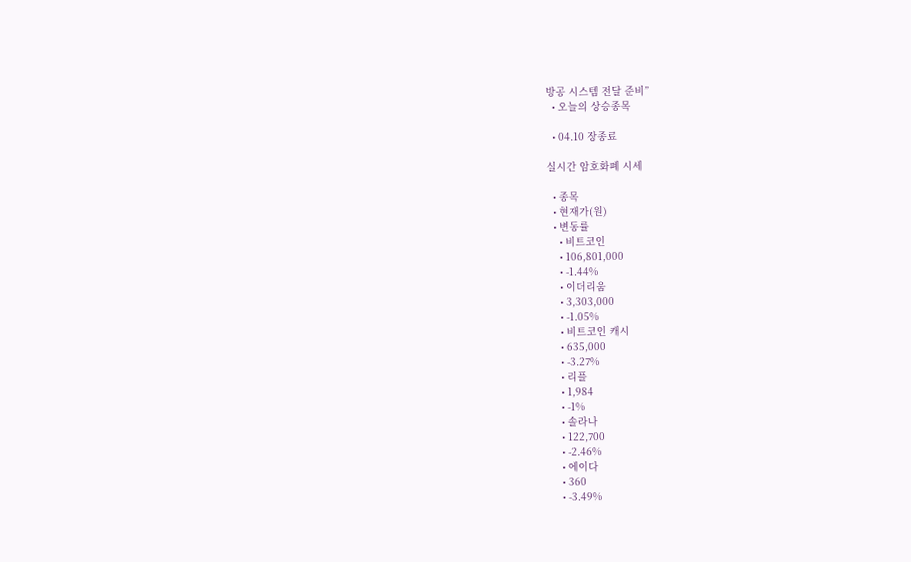방공 시스템 전달 준비”
  • 오늘의 상승종목

  • 04.10 장종료

실시간 암호화폐 시세

  • 종목
  • 현재가(원)
  • 변동률
    • 비트코인
    • 106,801,000
    • -1.44%
    • 이더리움
    • 3,303,000
    • -1.05%
    • 비트코인 캐시
    • 635,000
    • -3.27%
    • 리플
    • 1,984
    • -1%
    • 솔라나
    • 122,700
    • -2.46%
    • 에이다
    • 360
    • -3.49%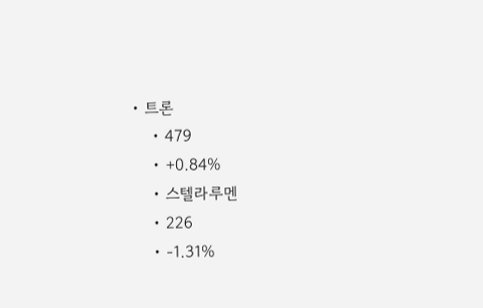• 트론
    • 479
    • +0.84%
    • 스텔라루멘
    • 226
    • -1.31%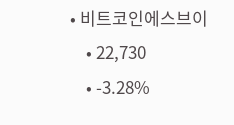• 비트코인에스브이
    • 22,730
    • -3.28%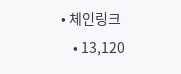• 체인링크
    • 13,120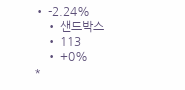• -2.24%
    • 샌드박스
    • 113
    • +0%
*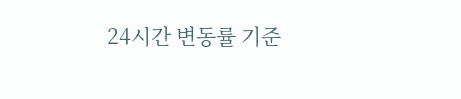24시간 변동률 기준